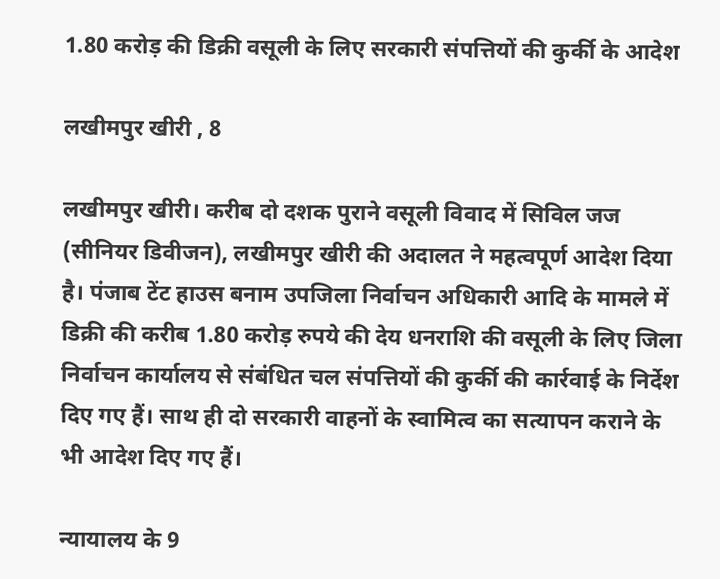1.80 करोड़ की डिक्री वसूली के लिए सरकारी संपत्तियों की कुर्की के आदेश

लखीमपुर खीरी , 8

लखीमपुर खीरी। करीब दो दशक पुराने वसूली विवाद में सिविल जज (सीनियर डिवीजन), लखीमपुर खीरी की अदालत ने महत्वपूर्ण आदेश दिया है। पंजाब टेंट हाउस बनाम उपजिला निर्वाचन अधिकारी आदि के मामले में डिक्री की करीब 1.80 करोड़ रुपये की देय धनराशि की वसूली के लिए जिला निर्वाचन कार्यालय से संबंधित चल संपत्तियों की कुर्की की कार्रवाई के निर्देश दिए गए हैं। साथ ही दो सरकारी वाहनों के स्वामित्व का सत्यापन कराने के भी आदेश दिए गए हैं।

न्यायालय के 9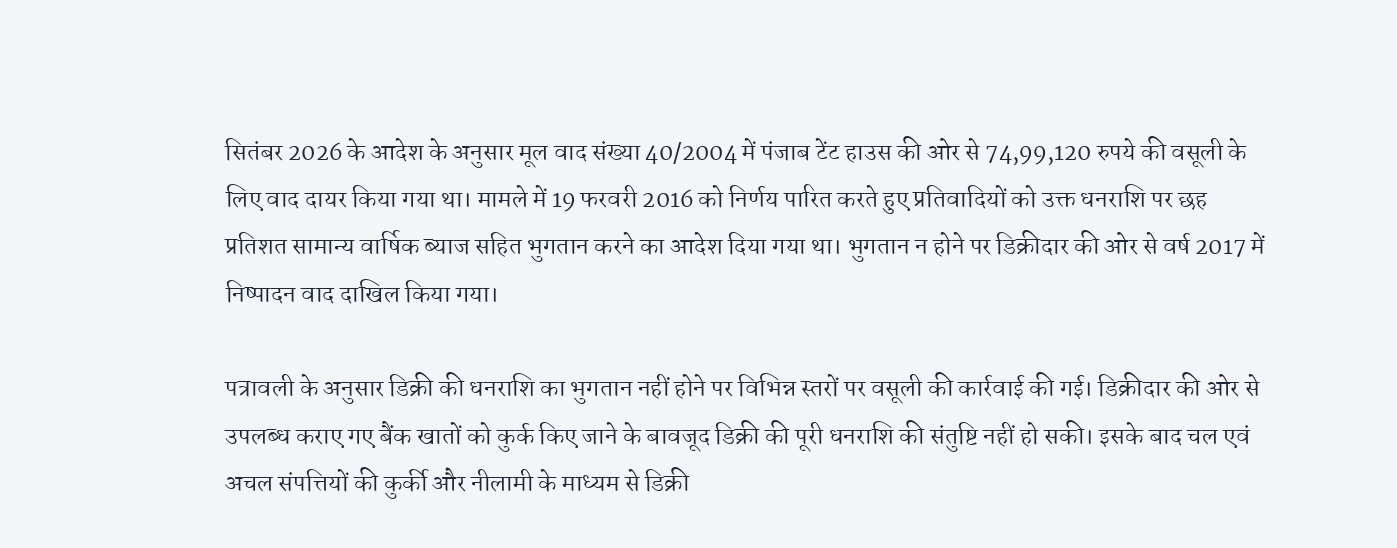सितंबर 2026 के आदेश के अनुसार मूल वाद संख्या 40/2004 में पंजाब टेंट हाउस की ओर से 74,99,120 रुपये की वसूली के लिए वाद दायर किया गया था। मामले में 19 फरवरी 2016 को निर्णय पारित करते हुए प्रतिवादियों को उक्त धनराशि पर छह प्रतिशत सामान्य वार्षिक ब्याज सहित भुगतान करने का आदेश दिया गया था। भुगतान न होने पर डिक्रीदार की ओर से वर्ष 2017 में निष्पादन वाद दाखिल किया गया।

पत्रावली के अनुसार डिक्री की धनराशि का भुगतान नहीं होने पर विभिन्न स्तरों पर वसूली की कार्रवाई की गई। डिक्रीदार की ओर से उपलब्ध कराए गए बैंक खातों को कुर्क किए जाने के बावजूद डिक्री की पूरी धनराशि की संतुष्टि नहीं हो सकी। इसके बाद चल एवं अचल संपत्तियों की कुर्की और नीलामी के माध्यम से डिक्री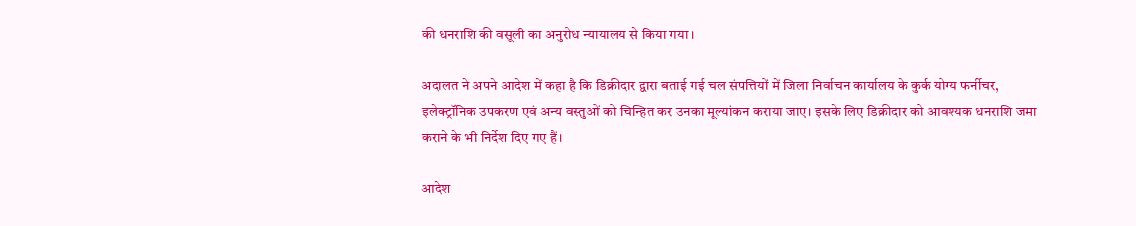की धनराशि की वसूली का अनुरोध न्यायालय से किया गया।

अदालत ने अपने आदेश में कहा है कि डिक्रीदार द्वारा बताई गई चल संपत्तियों में जिला निर्वाचन कार्यालय के कुर्क योग्य फर्नीचर, इलेक्ट्रॉनिक उपकरण एवं अन्य वस्तुओं को चिन्हित कर उनका मूल्यांकन कराया जाए। इसके लिए डिक्रीदार को आवश्यक धनराशि जमा कराने के भी निर्देश दिए गए हैं।

आदेश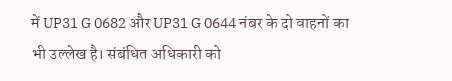में UP31 G 0682 और UP31 G 0644 नंबर के दो वाहनों का भी उल्लेख है। संबंधित अधिकारी को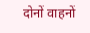दोनों वाहनों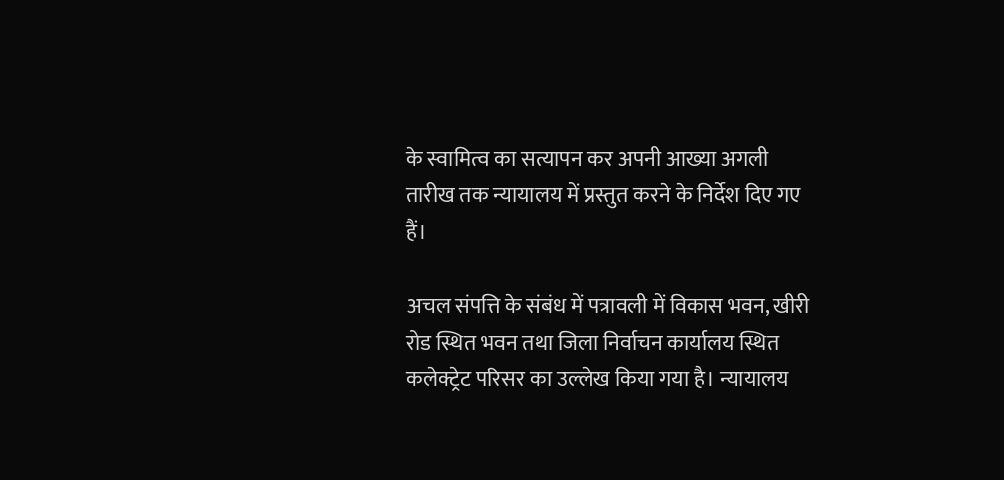के स्वामित्व का सत्यापन कर अपनी आख्या अगली तारीख तक न्यायालय में प्रस्तुत करने के निर्देश दिए गए हैं।

अचल संपत्ति के संबंध में पत्रावली में विकास भवन, खीरी रोड स्थित भवन तथा जिला निर्वाचन कार्यालय स्थित कलेक्ट्रेट परिसर का उल्लेख किया गया है। न्यायालय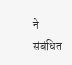ने संबंधित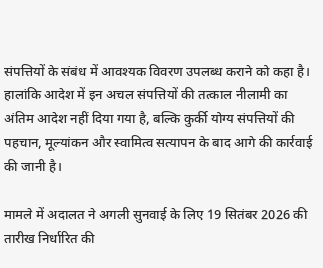संपत्तियों के संबंध में आवश्यक विवरण उपलब्ध कराने को कहा है। हालांकि आदेश में इन अचल संपत्तियों की तत्काल नीलामी का अंतिम आदेश नहीं दिया गया है, बल्कि कुर्की योग्य संपत्तियों की पहचान, मूल्यांकन और स्वामित्व सत्यापन के बाद आगे की कार्रवाई की जानी है।

मामले में अदालत ने अगली सुनवाई के लिए 19 सितंबर 2026 की तारीख निर्धारित की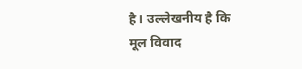है। उल्लेखनीय है कि मूल विवाद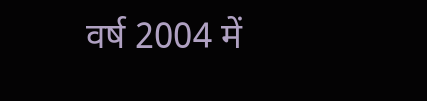वर्ष 2004 में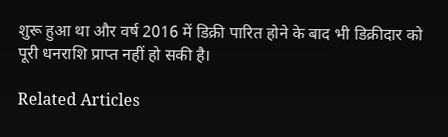शुरू हुआ था और वर्ष 2016 में डिक्री पारित होने के बाद भी डिक्रीदार को पूरी धनराशि प्राप्त नहीं हो सकी है।

Related Articles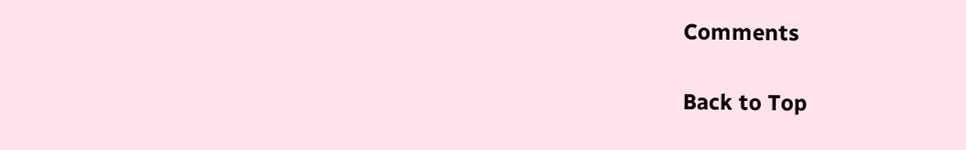Comments

Back to Top